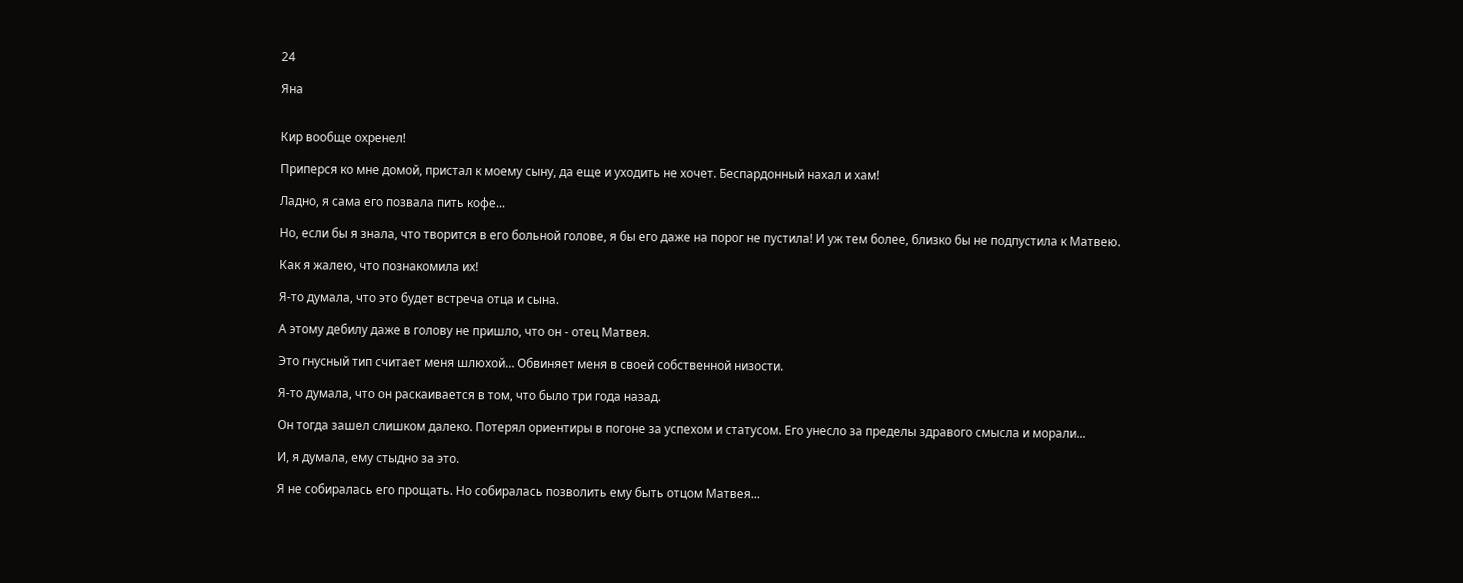24

Яна


Кир вообще охренел!

Приперся ко мне домой, пристал к моему сыну, да еще и уходить не хочет. Беспардонный нахал и хам!

Ладно, я сама его позвала пить кофе...

Но, если бы я знала, что творится в его больной голове, я бы его даже на порог не пустила! И уж тем более, близко бы не подпустила к Матвею.

Как я жалею, что познакомила их!

Я-то думала, что это будет встреча отца и сына.

А этому дебилу даже в голову не пришло, что он - отец Матвея.

Это гнусный тип считает меня шлюхой… Обвиняет меня в своей собственной низости.

Я-то думала, что он раскаивается в том, что было три года назад.

Он тогда зашел слишком далеко. Потерял ориентиры в погоне за успехом и статусом. Его унесло за пределы здравого смысла и морали...

И, я думала, ему стыдно за это.

Я не собиралась его прощать. Но собиралась позволить ему быть отцом Матвея...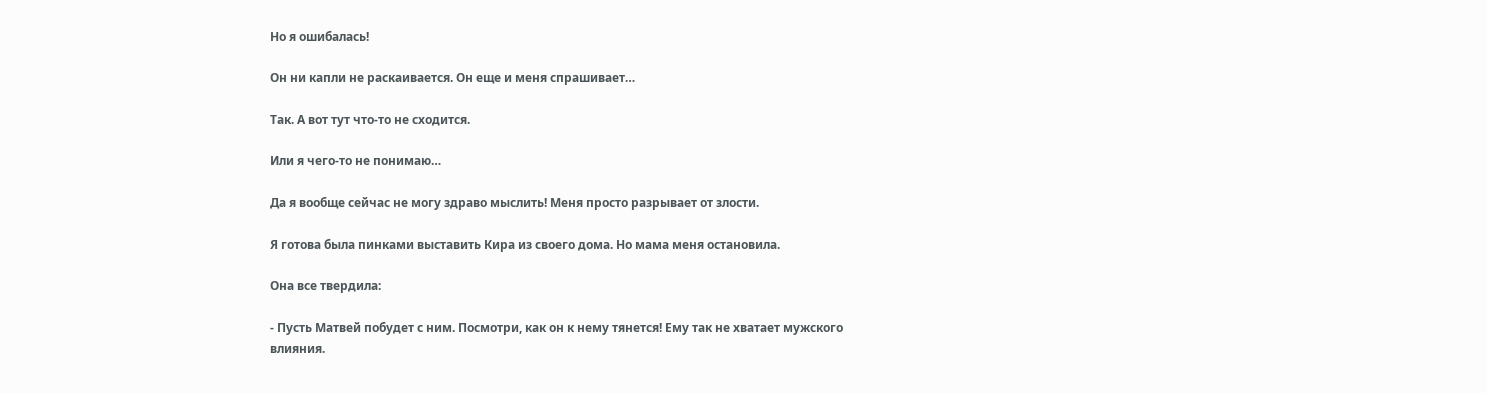Но я ошибалась!

Он ни капли не раскаивается. Он еще и меня спрашивает…

Так. А вот тут что-то не сходится.

Или я чего-то не понимаю…

Да я вообще сейчас не могу здраво мыслить! Меня просто разрывает от злости.

Я готова была пинками выставить Кира из своего дома. Но мама меня остановила.

Она все твердила:

- Пусть Матвей побудет с ним. Посмотри, как он к нему тянется! Ему так не хватает мужского влияния.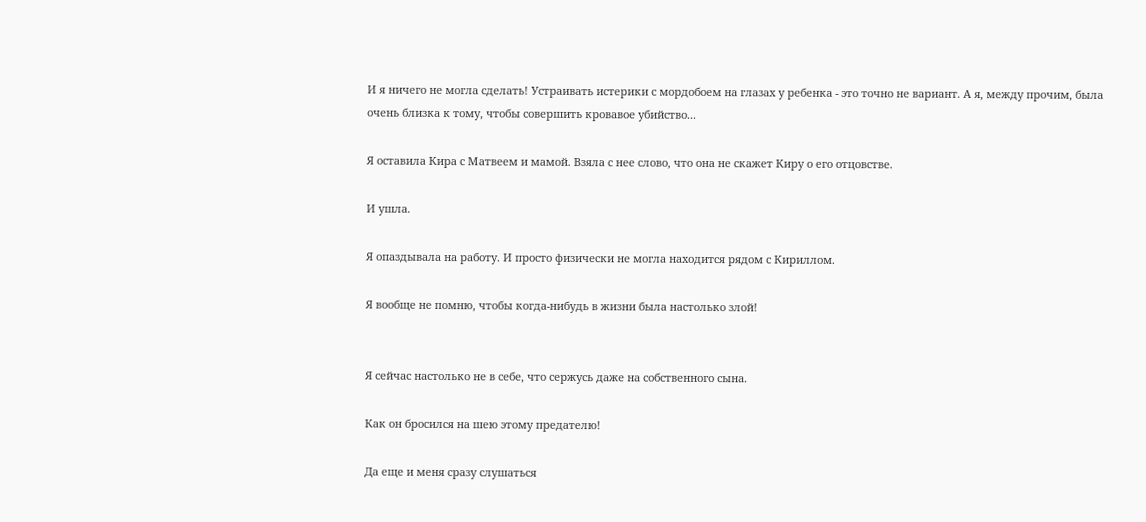И я ничего не могла сделать! Устраивать истерики с мордобоем на глазах у ребенка - это точно не вариант. А я, между прочим, была очень близка к тому, чтобы совершить кровавое убийство...

Я оставила Кира с Матвеем и мамой. Взяла с нее слово, что она не скажет Киру о его отцовстве.

И ушла.

Я опаздывала на работу. И просто физически не могла находится рядом с Кириллом.

Я вообще не помню, чтобы когда-нибудь в жизни была настолько злой!


Я сейчас настолько не в себе, что сержусь даже на собственного сына.

Как он бросился на шею этому предателю!

Да еще и меня сразу слушаться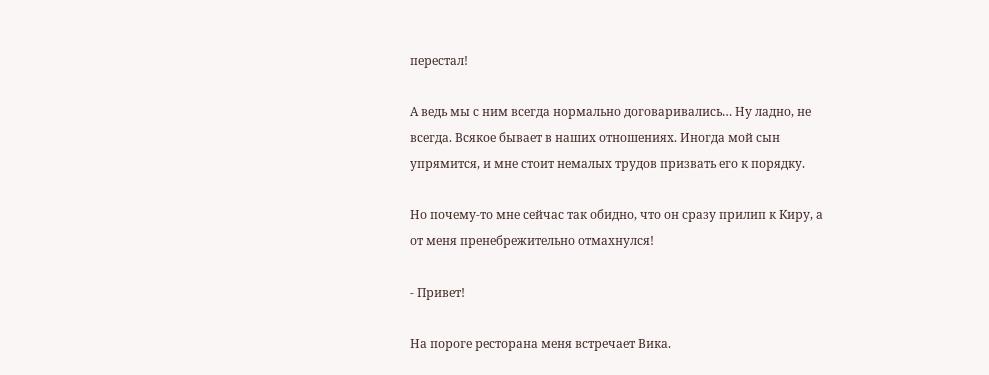перестал!

А ведь мы с ним всегда нормально договаривались… Ну ладно, не всегда. Всякое бывает в наших отношениях. Иногда мой сын упрямится, и мне стоит немалых трудов призвать его к порядку.

Но почему-то мне сейчас так обидно, что он сразу прилип к Киру, а от меня пренебрежительно отмахнулся!

- Привет!

На пороге ресторана меня встречает Вика.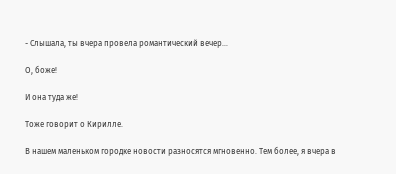- Слышала, ты вчера провела романтический вечер…

О, боже!

И она туда же!

Тоже говорит о Кирилле.

В нашем маленьком городке новости разносятся мгновенно. Тем более, я вчера в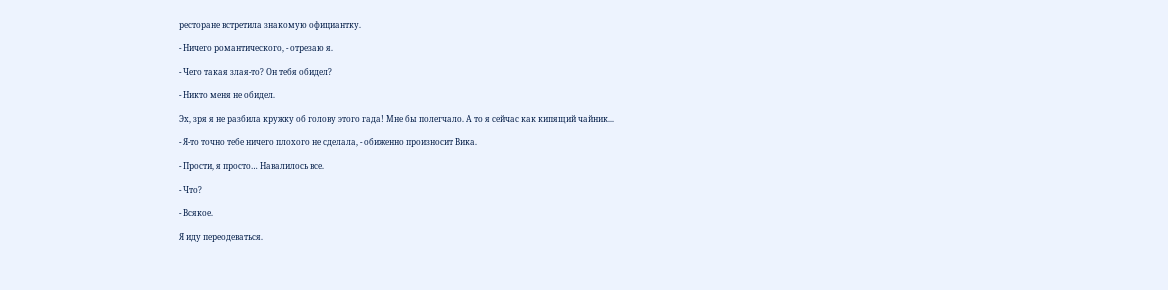ресторане встретила знакомую официантку.

- Ничего романтического, - отрезаю я.

- Чего такая злая-то? Он тебя обидел?

- Никто меня не обидел.

Эх, зря я не разбила кружку об голову этого гада! Мне бы полегчало. А то я сейчас как кипящий чайник...

- Я-то точно тебе ничего плохого не сделала, - обиженно произносит Вика.

- Прости, я просто… Навалилось все.

- Что?

- Всякое.

Я иду переодеваться.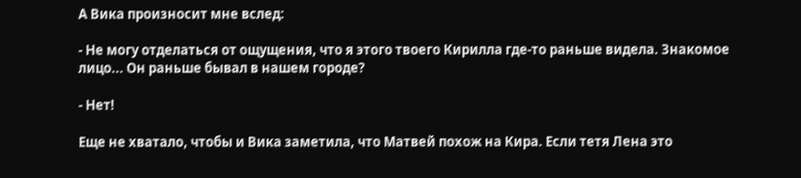А Вика произносит мне вслед:

- Не могу отделаться от ощущения, что я этого твоего Кирилла где-то раньше видела. Знакомое лицо... Он раньше бывал в нашем городе?

- Нет!

Еще не хватало, чтобы и Вика заметила, что Матвей похож на Кира. Если тетя Лена это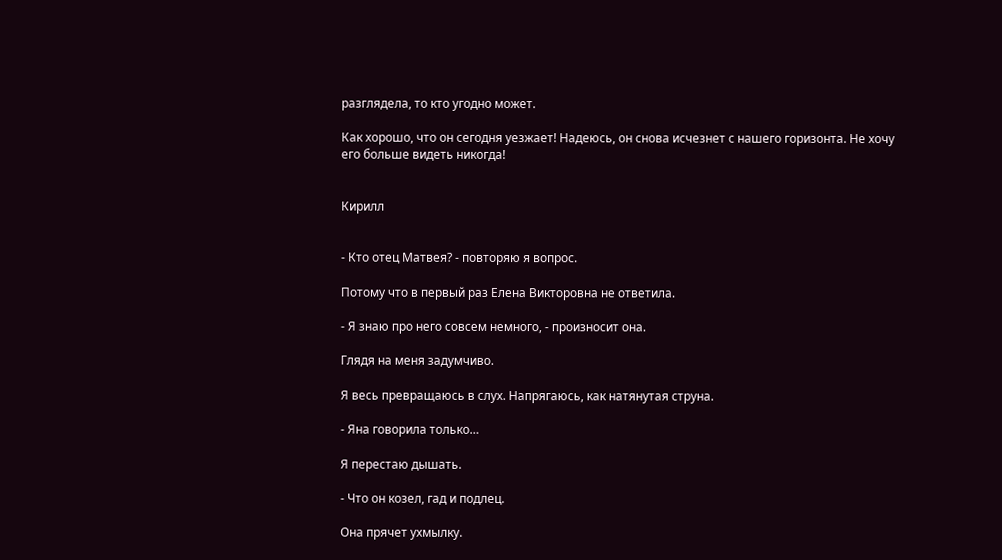разглядела, то кто угодно может.

Как хорошо, что он сегодня уезжает! Надеюсь, он снова исчезнет с нашего горизонта. Не хочу его больше видеть никогда!


Кирилл


- Кто отец Матвея? - повторяю я вопрос.

Потому что в первый раз Елена Викторовна не ответила.

- Я знаю про него совсем немного, - произносит она.

Глядя на меня задумчиво.

Я весь превращаюсь в слух. Напрягаюсь, как натянутая струна.

- Яна говорила только…

Я перестаю дышать.

- Что он козел, гад и подлец.

Она прячет ухмылку.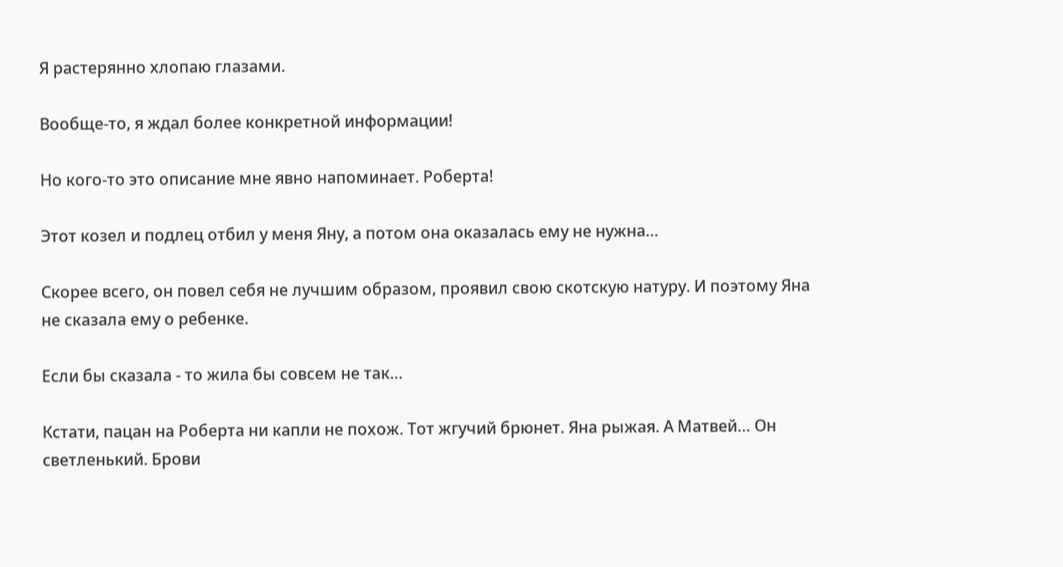Я растерянно хлопаю глазами.

Вообще-то, я ждал более конкретной информации!

Но кого-то это описание мне явно напоминает. Роберта!

Этот козел и подлец отбил у меня Яну, а потом она оказалась ему не нужна…

Скорее всего, он повел себя не лучшим образом, проявил свою скотскую натуру. И поэтому Яна не сказала ему о ребенке.

Если бы сказала - то жила бы совсем не так…

Кстати, пацан на Роберта ни капли не похож. Тот жгучий брюнет. Яна рыжая. А Матвей… Он светленький. Брови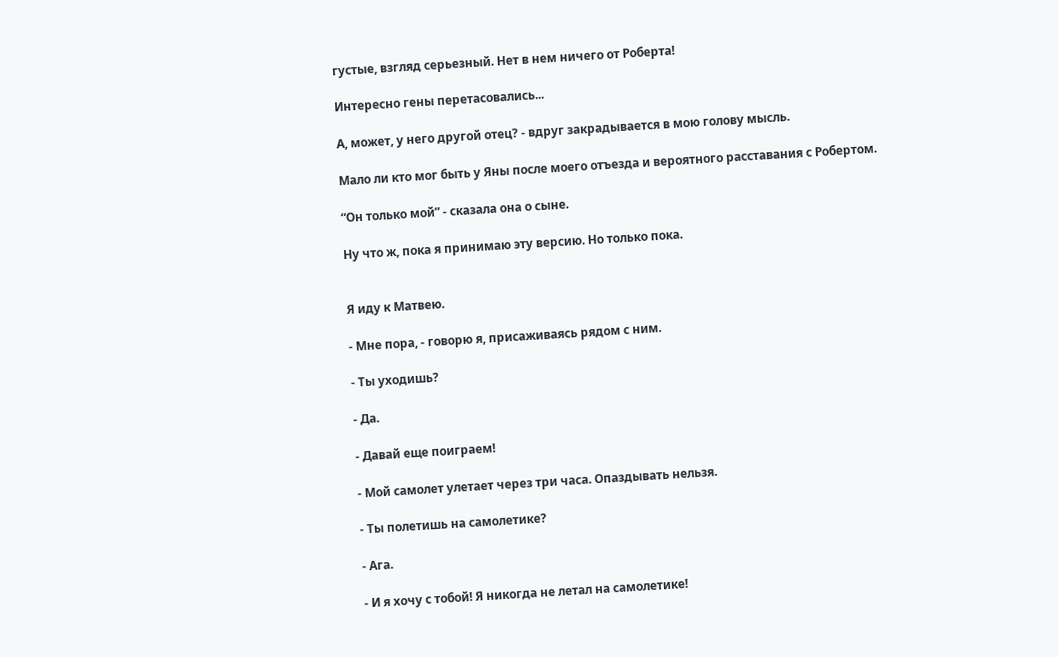густые, взгляд серьезный. Нет в нем ничего от Роберта!

Интересно гены перетасовались...

А, может, у него другой отец? - вдруг закрадывается в мою голову мысль.

Мало ли кто мог быть у Яны после моего отъезда и вероятного расставания с Робертом.

“Он только мой” - сказала она о сыне.

Ну что ж, пока я принимаю эту версию. Но только пока.


Я иду к Матвею.

- Мне пора, - говорю я, присаживаясь рядом с ним.

- Ты уходишь?

- Да.

- Давай еще поиграем!

- Мой самолет улетает через три часа. Опаздывать нельзя.

- Ты полетишь на самолетике?

- Ага.

- И я хочу с тобой! Я никогда не летал на самолетике!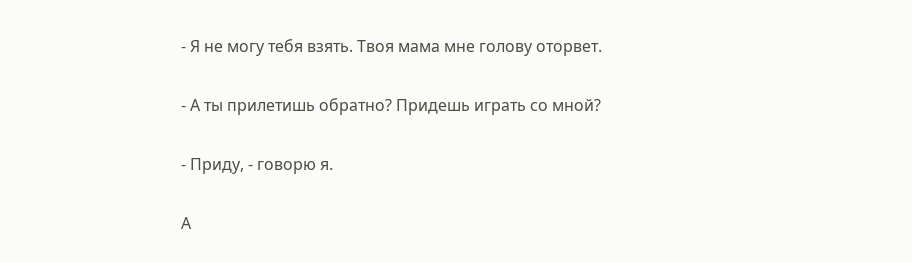- Я не могу тебя взять. Твоя мама мне голову оторвет.

- А ты прилетишь обратно? Придешь играть со мной?

- Приду, - говорю я.

А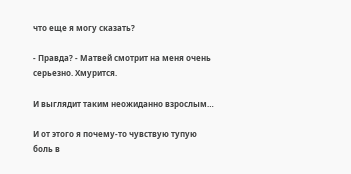что еще я могу сказать?

- Правда? - Матвей смотрит на меня очень серьезно. Хмурится.

И выглядит таким неожиданно взрослым…

И от этого я почему-то чувствую тупую боль в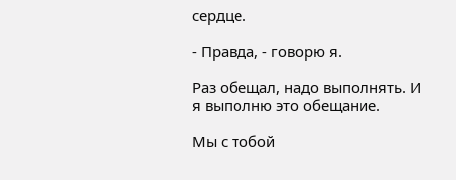сердце.

- Правда, - говорю я.

Раз обещал, надо выполнять. И я выполню это обещание.

Мы с тобой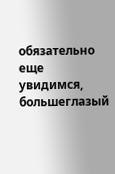обязательно еще увидимся, большеглазый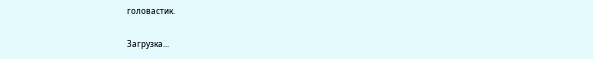головастик.

Загрузка...